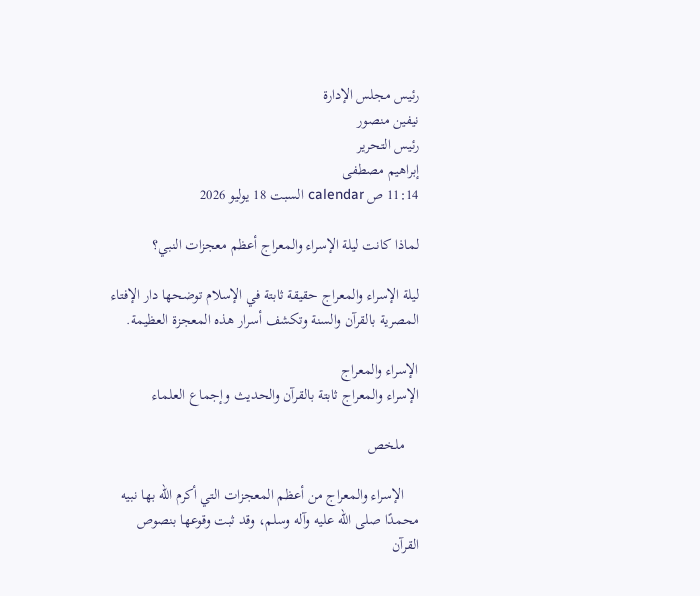رئيس مجلس الإدارة
نيفين منصور
رئيس التحرير
إبراهيم مصطفى
11:14 ص calendar السبت 18 يوليو 2026

لماذا كانت ليلة الإسراء والمعراج أعظم معجزات النبي؟

ليلة الإسراء والمعراج حقيقة ثابتة في الإسلام توضحها دار الإفتاء المصرية بالقرآن والسنة وتكشف أسرار هذه المعجزة العظيمة.

الإسراء والمعراج
الإسراء والمعراج ثابتة بالقرآن والحديث وإجماع العلماء

    ملخص

    الإسراء والمعراج من أعظم المعجزات التي أكرم الله بها نبيه محمدًا صلى الله عليه وآله وسلم، وقد ثبت وقوعها بنصوص القرآن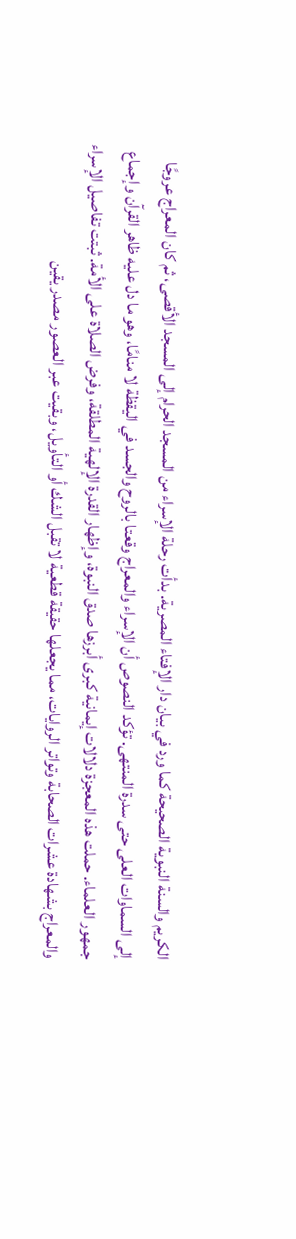الكريم والسنة النبوية الصحيحة كما ورد في بيان دار الإفتاء المصرية. بدأت رحلة الإسراء من المسجد الحرام إلى المسجد الأقصى، ثم كان المعراج عروجًا إلى السماوات العلى حتى سدرة المنتهى. تؤكد النصوص أن الإسراء والمعراج وقعتا بالروح والجسد في اليقظة لا منامًا، وهو ما دل عليه ظاهر القرآن وإجماع جمهور العلماء. حملت هذه المعجزة دلالات إيمانية كبرى أبرزها صدق النبوة، وإظهار القدرة الإلهية المطلقة، وفرض الصلاة على الأمة. ثبتت تفاصيل الإسراء والمعراج بشهادة عشرات الصحابة وتواتر الروايات، مما يجعلها حقيقة قطعية لا تقبل الشك أو التأويل، وبقيت عبر العصور مصدر يقين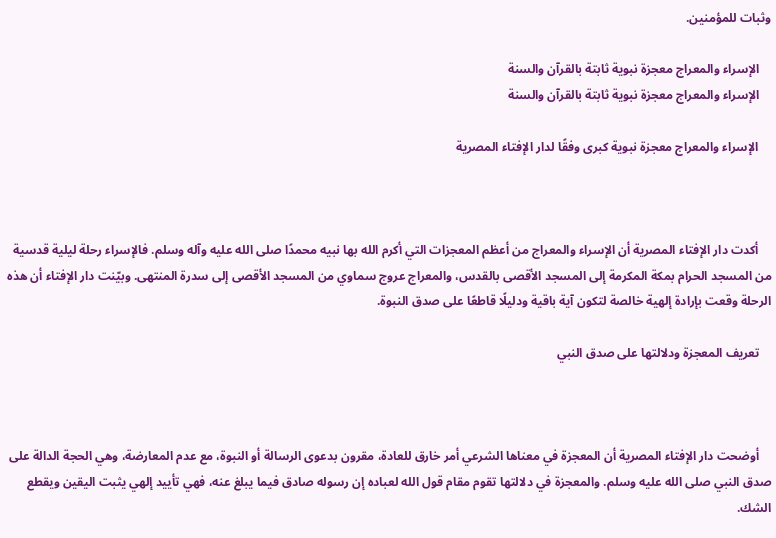وثبات للمؤمنين.

    الإسراء والمعراج معجزة نبوية ثابتة بالقرآن والسنة
    الإسراء والمعراج معجزة نبوية ثابتة بالقرآن والسنة

    الإسراء والمعراج معجزة نبوية كبرى وفقًا لدار الإفتاء المصرية



    أكدت دار الإفتاء المصرية أن الإسراء والمعراج من أعظم المعجزات التي أكرم الله بها نبيه محمدًا صلى الله عليه وآله وسلم. فالإسراء رحلة ليلية قدسية من المسجد الحرام بمكة المكرمة إلى المسجد الأقصى بالقدس، والمعراج عروج سماوي من المسجد الأقصى إلى سدرة المنتهى. وبيّنت دار الإفتاء أن هذه الرحلة وقعت بإرادة إلهية خالصة لتكون آية باقية ودليلًا قاطعًا على صدق النبوة.

    تعريف المعجزة ودلالتها على صدق النبي



    أوضحت دار الإفتاء المصرية أن المعجزة في معناها الشرعي أمر خارق للعادة، مقرون بدعوى الرسالة أو النبوة، مع عدم المعارضة، وهي الحجة الدالة على صدق النبي صلى الله عليه وسلم. والمعجزة في دلالتها تقوم مقام قول الله لعباده إن رسوله صادق فيما يبلغ عنه، فهي تأييد إلهي يثبت اليقين ويقطع الشك.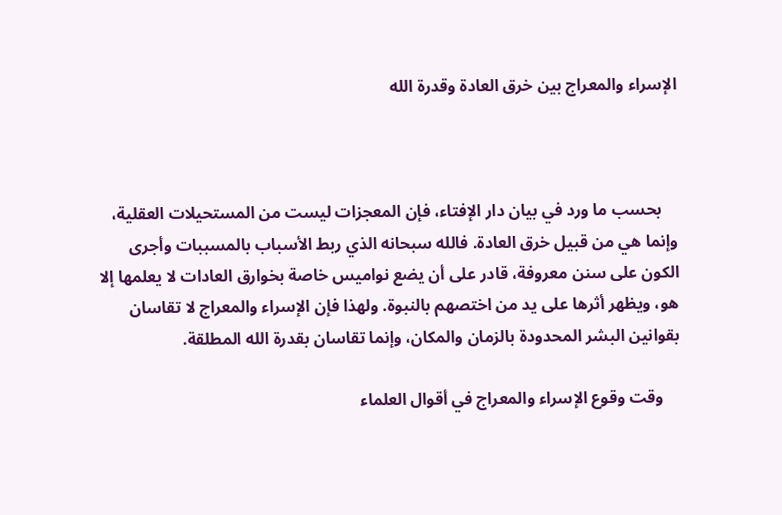الإسراء والمعراج بين خرق العادة وقدرة الله



    بحسب ما ورد في بيان دار الإفتاء، فإن المعجزات ليست من المستحيلات العقلية، وإنما هي من قبيل خرق العادة. فالله سبحانه الذي ربط الأسباب بالمسببات وأجرى الكون على سنن معروفة، قادر على أن يضع نواميس خاصة بخوارق العادات لا يعلمها إلا هو، ويظهر أثرها على يد من اختصهم بالنبوة. ولهذا فإن الإسراء والمعراج لا تقاسان بقوانين البشر المحدودة بالزمان والمكان، وإنما تقاسان بقدرة الله المطلقة.

    وقت وقوع الإسراء والمعراج في أقوال العلماء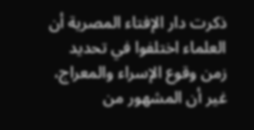ذكرت دار الإفتاء المصرية أن العلماء اختلفوا في تحديد زمن وقوع الإسراء والمعراج، غير أن المشهور من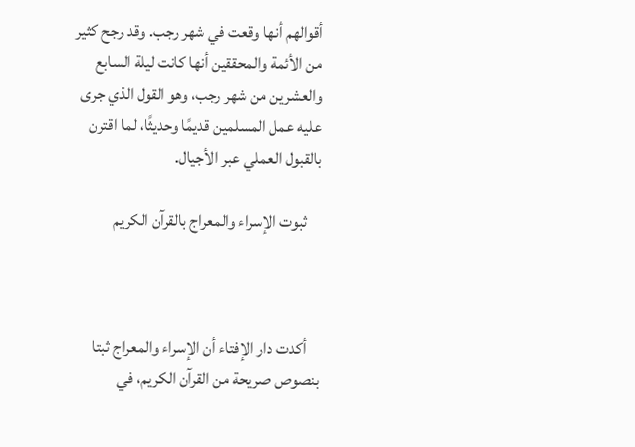أقوالهم أنها وقعت في شهر رجب. وقد رجح كثير من الأئمة والمحققين أنها كانت ليلة السابع والعشرين من شهر رجب، وهو القول الذي جرى عليه عمل المسلمين قديمًا وحديثًا، لما اقترن بالقبول العملي عبر الأجيال.

    ثبوت الإسراء والمعراج بالقرآن الكريم



    أكدت دار الإفتاء أن الإسراء والمعراج ثبتا بنصوص صريحة من القرآن الكريم، في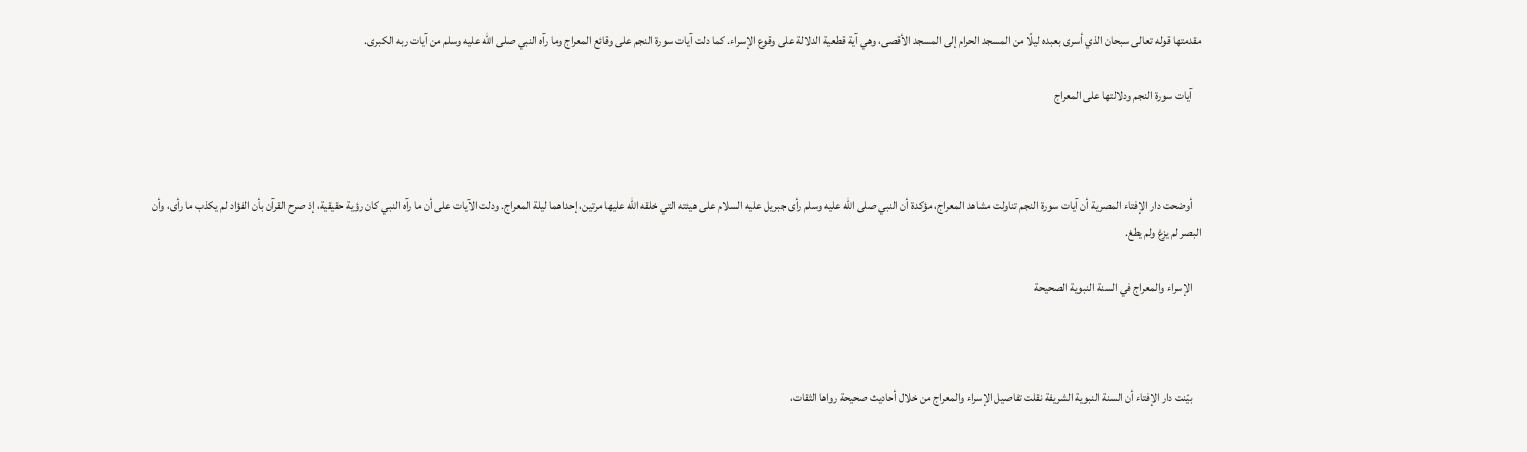مقدمتها قوله تعالى سبحان الذي أسرى بعبده ليلًا من المسجد الحرام إلى المسجد الأقصى، وهي آية قطعية الدلالة على وقوع الإسراء. كما دلت آيات سورة النجم على وقائع المعراج وما رآه النبي صلى الله عليه وسلم من آيات ربه الكبرى.

    آيات سورة النجم ودلالتها على المعراج



    أوضحت دار الإفتاء المصرية أن آيات سورة النجم تناولت مشاهد المعراج، مؤكدة أن النبي صلى الله عليه وسلم رأى جبريل عليه السلام على هيئته التي خلقه الله عليها مرتين، إحداهما ليلة المعراج. ودلت الآيات على أن ما رآه النبي كان رؤية حقيقية، إذ صرح القرآن بأن الفؤاد لم يكذب ما رأى، وأن البصر لم يزغ ولم يطغ.

    الإسراء والمعراج في السنة النبوية الصحيحة



    بيّنت دار الإفتاء أن السنة النبوية الشريفة نقلت تفاصيل الإسراء والمعراج من خلال أحاديث صحيحة رواها الثقات،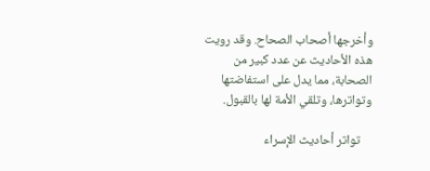وأخرجها أصحاب الصحاح. وقد رويت هذه الأحاديث عن عدد كبير من الصحابة، مما يدل على استفاضتها وتواترها، وتلقي الأمة لها بالقبول.

    تواتر أحاديث الإسراء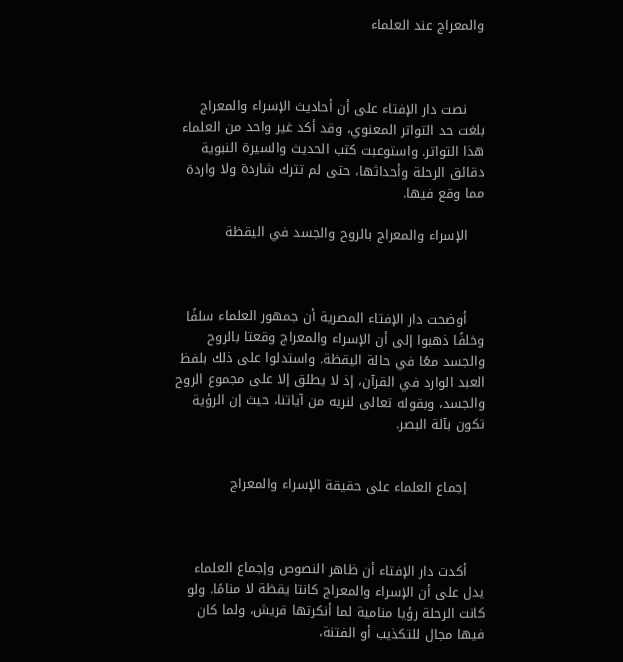والمعراج عند العلماء



    نصت دار الإفتاء على أن أحاديث الإسراء والمعراج بلغت حد التواتر المعنوي، وقد أكد غير واحد من العلماء هذا التواتر. واستوعبت كتب الحديث والسيرة النبوية دقائق الرحلة وأحداثها، حتى لم تترك شاردة ولا واردة مما وقع فيها.

    الإسراء والمعراج بالروح والجسد في اليقظة



    أوضحت دار الإفتاء المصرية أن جمهور العلماء سلفًا وخلفًا ذهبوا إلى أن الإسراء والمعراج وقعتا بالروح والجسد معًا في حالة اليقظة. واستدلوا على ذلك بلفظ العبد الوارد في القرآن، إذ لا يطلق إلا على مجموع الروح والجسد، وبقوله تعالى لنريه من آياتنا، حيث إن الرؤية تكون بآلة البصر.


    إجماع العلماء على حقيقة الإسراء والمعراج



    أكدت دار الإفتاء أن ظاهر النصوص وإجماع العلماء يدل على أن الإسراء والمعراج كانتا يقظة لا منامًا. ولو كانت الرحلة رؤيا منامية لما أنكرتها قريش، ولما كان فيها مجال للتكذيب أو الفتنة،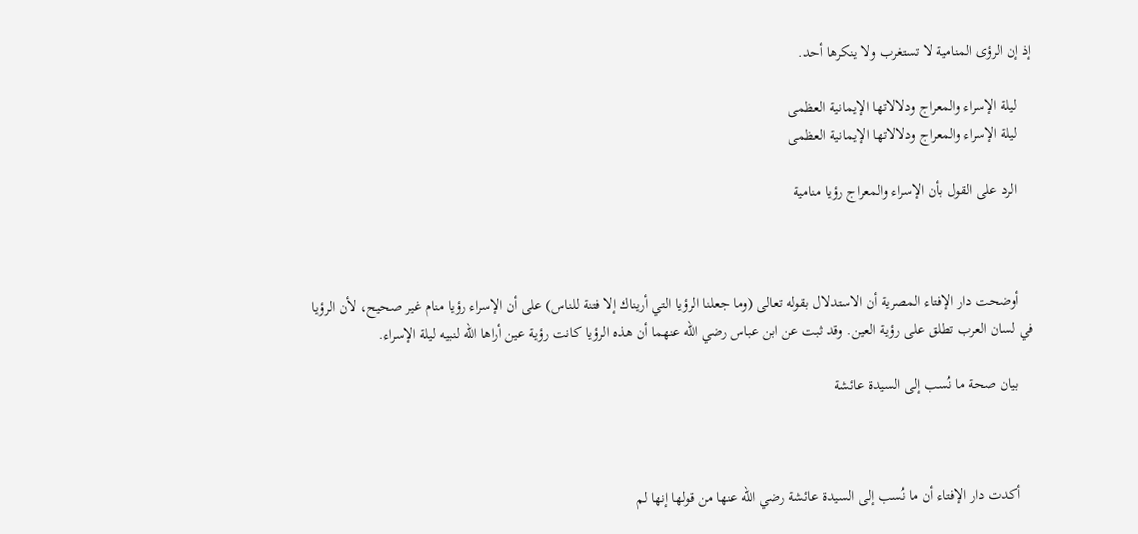إذ إن الرؤى المنامية لا تستغرب ولا ينكرها أحد.

    ليلة الإسراء والمعراج ودلالاتها الإيمانية العظمى
    ليلة الإسراء والمعراج ودلالاتها الإيمانية العظمى

    الرد على القول بأن الإسراء والمعراج رؤيا منامية



    أوضحت دار الإفتاء المصرية أن الاستدلال بقوله تعالى (وما جعلنا الرؤيا التي أريناك إلا فتنة للناس) على أن الإسراء رؤيا منام غير صحيح، لأن الرؤيا في لسان العرب تطلق على رؤية العين. وقد ثبت عن ابن عباس رضي الله عنهما أن هذه الرؤيا كانت رؤية عين أراها الله لنبيه ليلة الإسراء.

    بيان صحة ما نُسب إلى السيدة عائشة



    أكدت دار الإفتاء أن ما نُسب إلى السيدة عائشة رضي الله عنها من قولها إنها لم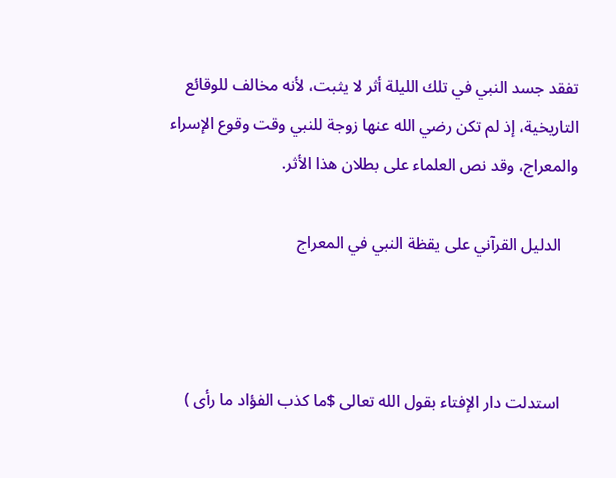تفقد جسد النبي في تلك الليلة أثر لا يثبت، لأنه مخالف للوقائع التاريخية، إذ لم تكن رضي الله عنها زوجة للنبي وقت وقوع الإسراء والمعراج، وقد نص العلماء على بطلان هذا الأثر.

    الدليل القرآني على يقظة النبي في المعراج



    استدلت دار الإفتاء بقول الله تعالى $ما كذب الفؤاد ما رأى )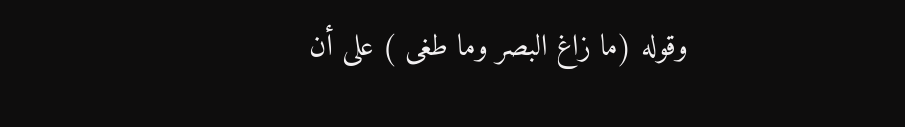وقوله (ما زاغ البصر وما طغى ) على أن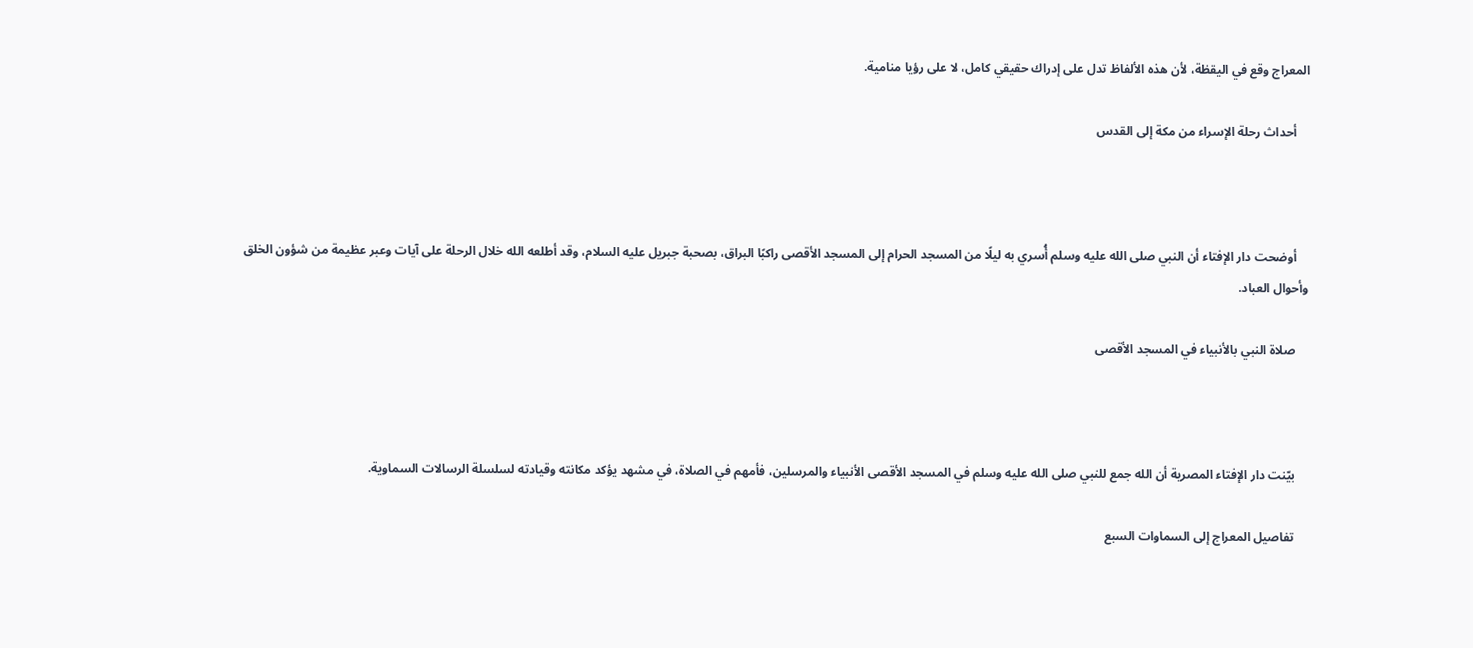المعراج وقع في اليقظة، لأن هذه الألفاظ تدل على إدراك حقيقي كامل، لا على رؤيا منامية.

    أحداث رحلة الإسراء من مكة إلى القدس



    أوضحت دار الإفتاء أن النبي صلى الله عليه وسلم أُسري به ليلًا من المسجد الحرام إلى المسجد الأقصى راكبًا البراق، بصحبة جبريل عليه السلام، وقد أطلعه الله خلال الرحلة على آيات وعبر عظيمة من شؤون الخلق وأحوال العباد.

    صلاة النبي بالأنبياء في المسجد الأقصى



    بيّنت دار الإفتاء المصرية أن الله جمع للنبي صلى الله عليه وسلم في المسجد الأقصى الأنبياء والمرسلين، فأمهم في الصلاة، في مشهد يؤكد مكانته وقيادته لسلسلة الرسالات السماوية.

    تفاصيل المعراج إلى السماوات السبع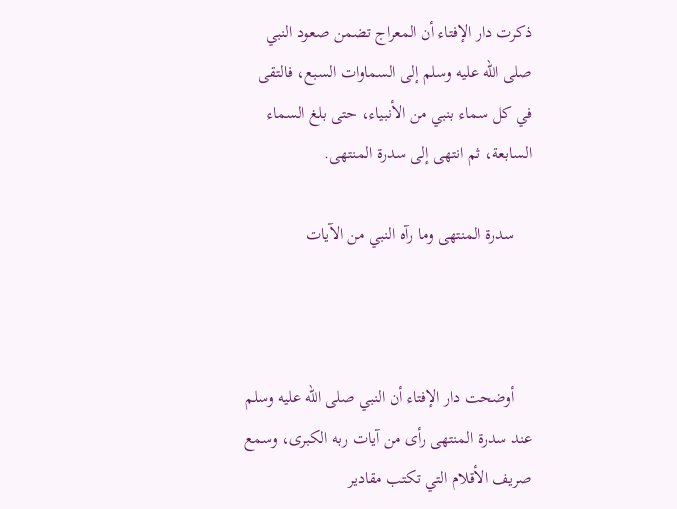ذكرت دار الإفتاء أن المعراج تضمن صعود النبي صلى الله عليه وسلم إلى السماوات السبع، فالتقى في كل سماء بنبي من الأنبياء، حتى بلغ السماء السابعة، ثم انتهى إلى سدرة المنتهى.

    سدرة المنتهى وما رآه النبي من الآيات



    أوضحت دار الإفتاء أن النبي صلى الله عليه وسلم عند سدرة المنتهى رأى من آيات ربه الكبرى، وسمع صريف الأقلام التي تكتب مقادير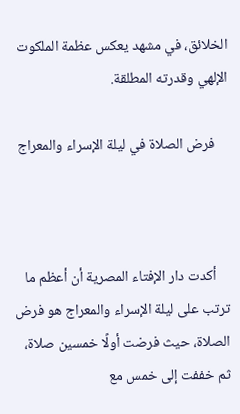الخلائق، في مشهد يعكس عظمة الملكوت الإلهي وقدرته المطلقة.

    فرض الصلاة في ليلة الإسراء والمعراج



    أكدت دار الإفتاء المصرية أن أعظم ما ترتب على ليلة الإسراء والمعراج هو فرض الصلاة، حيث فرضت أولًا خمسين صلاة، ثم خففت إلى خمس مع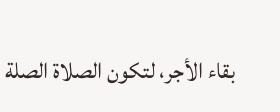بقاء الأجر، لتكون الصلاة الصلة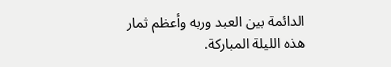الدائمة بين العبد وربه وأعظم ثمار هذه الليلة المباركة.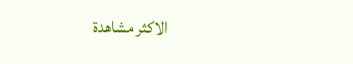الاكثر مشاهدة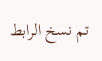تم نسخ الرابط